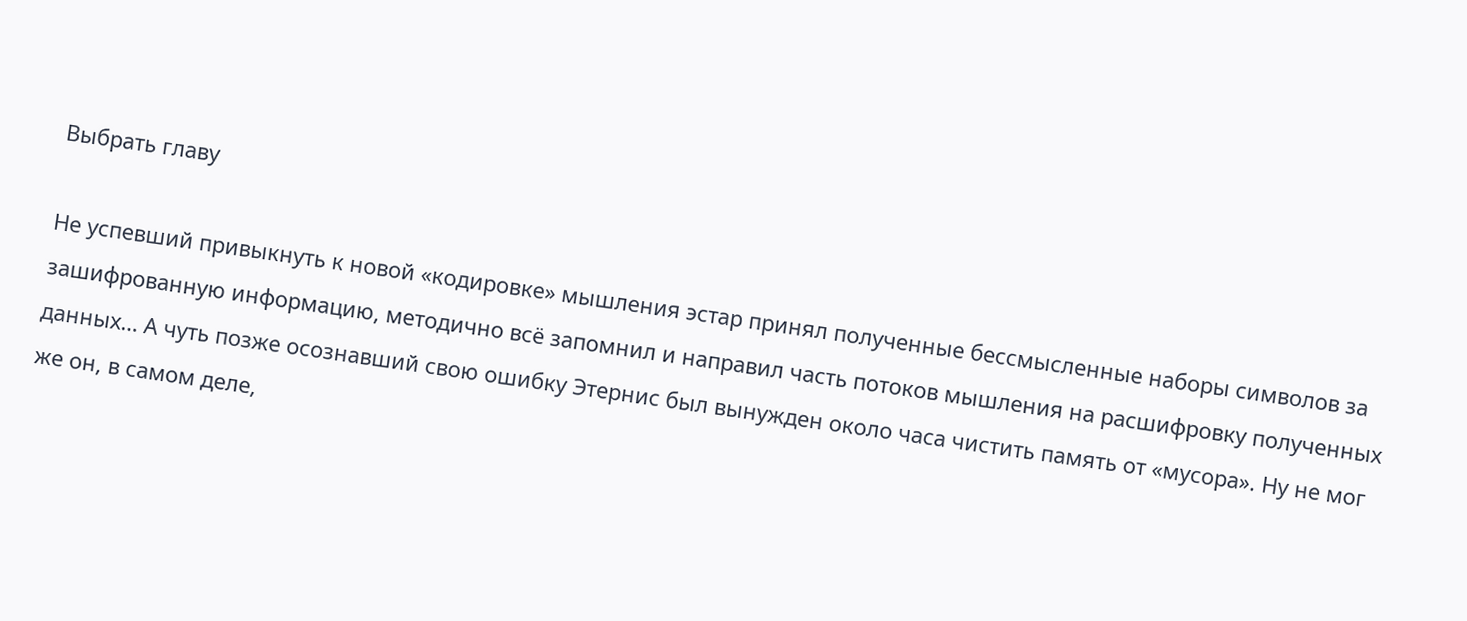Выбрать главу

Не успевший привыкнуть к новой «кодировке» мышления эстар принял полученные бессмысленные наборы символов за зашифрованную информацию, методично всё запомнил и направил часть потоков мышления на расшифровку полученных данных… А чуть позже осознавший свою ошибку Этернис был вынужден около часа чистить память от «мусора». Ну не мог же он, в самом деле,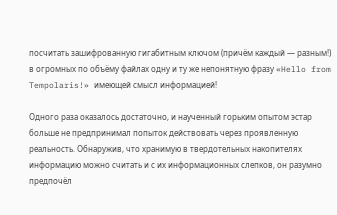посчитать зашифрованную гигабитным ключом (причём каждый — разным!) в огромных по объёму файлах одну и ту же непонятную фразу «Hello from Tempolaris!» имеющей смысл информацией!

Одного раза оказалось достаточно, и наученный горьким опытом эстар больше не предпринимал попыток действовать через проявленную реальность. Обнаружив, что хранимую в твердотельных накопителях информацию можно считать и с их информационных слепков, он разумно предпочёл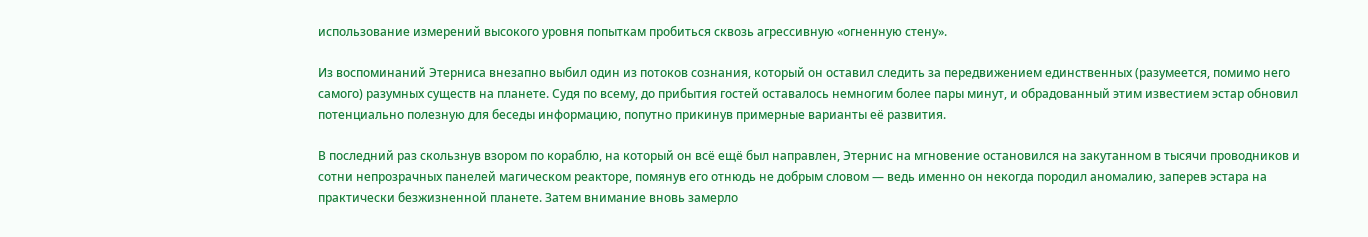использование измерений высокого уровня попыткам пробиться сквозь агрессивную «огненную стену».

Из воспоминаний Этерниса внезапно выбил один из потоков сознания, который он оставил следить за передвижением единственных (разумеется, помимо него самого) разумных существ на планете. Судя по всему, до прибытия гостей оставалось немногим более пары минут, и обрадованный этим известием эстар обновил потенциально полезную для беседы информацию, попутно прикинув примерные варианты её развития.

В последний раз скользнув взором по кораблю, на который он всё ещё был направлен, Этернис на мгновение остановился на закутанном в тысячи проводников и сотни непрозрачных панелей магическом реакторе, помянув его отнюдь не добрым словом — ведь именно он некогда породил аномалию, заперев эстара на практически безжизненной планете. Затем внимание вновь замерло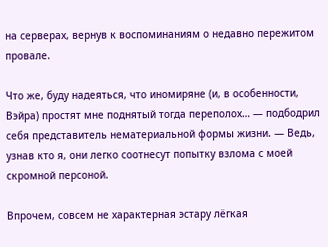на серверах, вернув к воспоминаниям о недавно пережитом провале.

Что же, буду надеяться, что иномиряне (и, в особенности, Вэйра) простят мне поднятый тогда переполох… — подбодрил себя представитель нематериальной формы жизни. — Ведь, узнав кто я, они легко соотнесут попытку взлома с моей скромной персоной.

Впрочем, совсем не характерная эстару лёгкая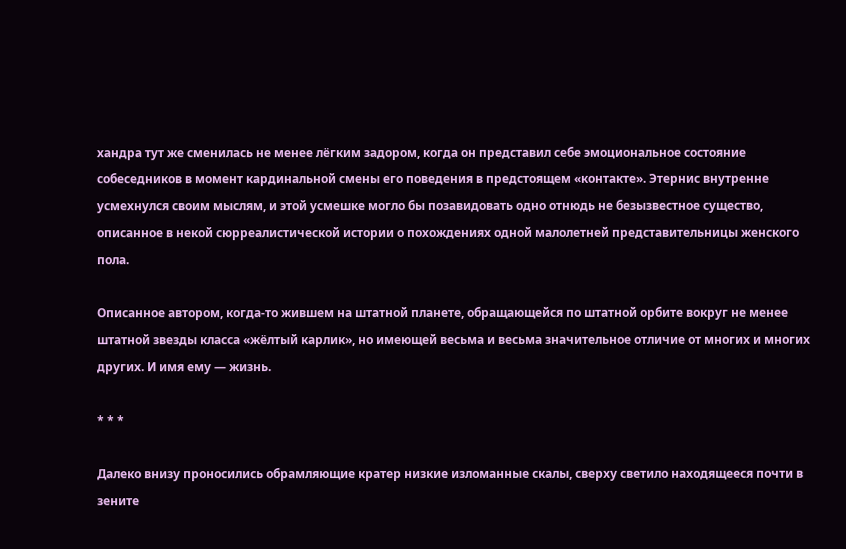хандра тут же сменилась не менее лёгким задором, когда он представил себе эмоциональное состояние собеседников в момент кардинальной смены его поведения в предстоящем «контакте». Этернис внутренне усмехнулся своим мыслям, и этой усмешке могло бы позавидовать одно отнюдь не безызвестное существо, описанное в некой сюрреалистической истории о похождениях одной малолетней представительницы женского пола.

Описанное автором, когда-то жившем на штатной планете, обращающейся по штатной орбите вокруг не менее штатной звезды класса «жёлтый карлик», но имеющей весьма и весьма значительное отличие от многих и многих других. И имя ему — жизнь.

* * *

Далеко внизу проносились обрамляющие кратер низкие изломанные скалы, сверху светило находящееся почти в зените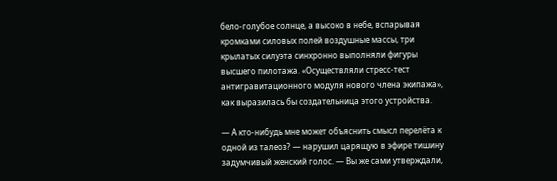бело-голубое солнце, а высоко в небе, вспарывая кромками силовых полей воздушные массы, три крылатых силуэта синхронно выполняли фигуры высшего пилотажа. «Осуществляли стресс-тест антигравитационного модуля нового члена экипажа», как выразилась бы создательница этого устройства.

— А кто-нибудь мне может объяснить смысл перелёта к одной из талеоз? — нарушил царящую в эфире тишину задумчивый женский голос. — Вы же сами утверждали,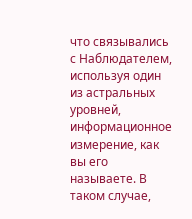что связывались с Наблюдателем, используя один из астральных уровней, информационное измерение, как вы его называете. В таком случае,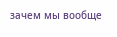зачем мы вообще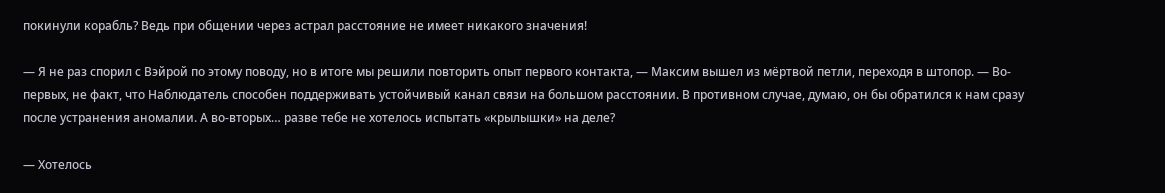покинули корабль? Ведь при общении через астрал расстояние не имеет никакого значения!

— Я не раз спорил с Вэйрой по этому поводу, но в итоге мы решили повторить опыт первого контакта, — Максим вышел из мёртвой петли, переходя в штопор. — Во-первых, не факт, что Наблюдатель способен поддерживать устойчивый канал связи на большом расстоянии. В противном случае, думаю, он бы обратился к нам сразу после устранения аномалии. А во-вторых… разве тебе не хотелось испытать «крылышки» на деле?

— Хотелось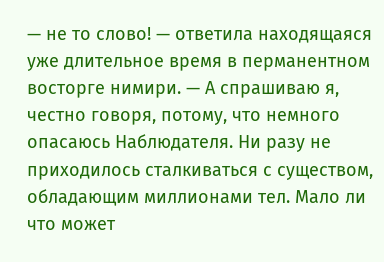— не то слово! — ответила находящаяся уже длительное время в перманентном восторге нимири. — А спрашиваю я, честно говоря, потому, что немного опасаюсь Наблюдателя. Ни разу не приходилось сталкиваться с существом, обладающим миллионами тел. Мало ли что может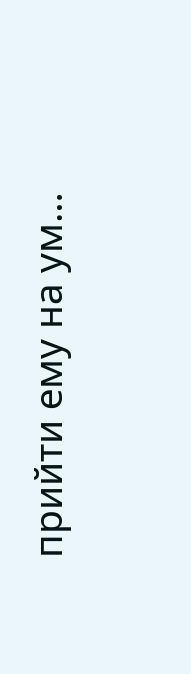прийти ему на ум…